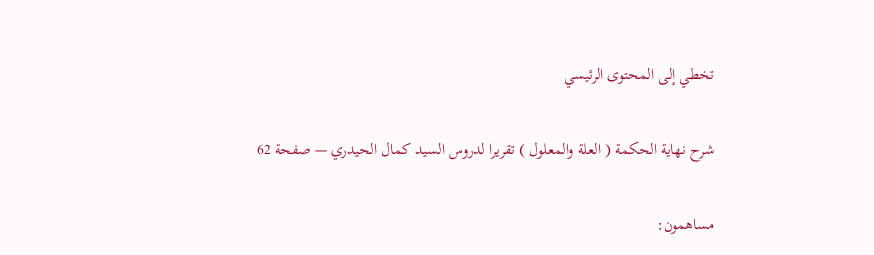تخطي إلى المحتوى الرئيسي

شرح نهاية الحكمة ( العلة والمعلول ) تقريرا لدروس السيد كمال الحيدري — صفحة 62

مساهمون: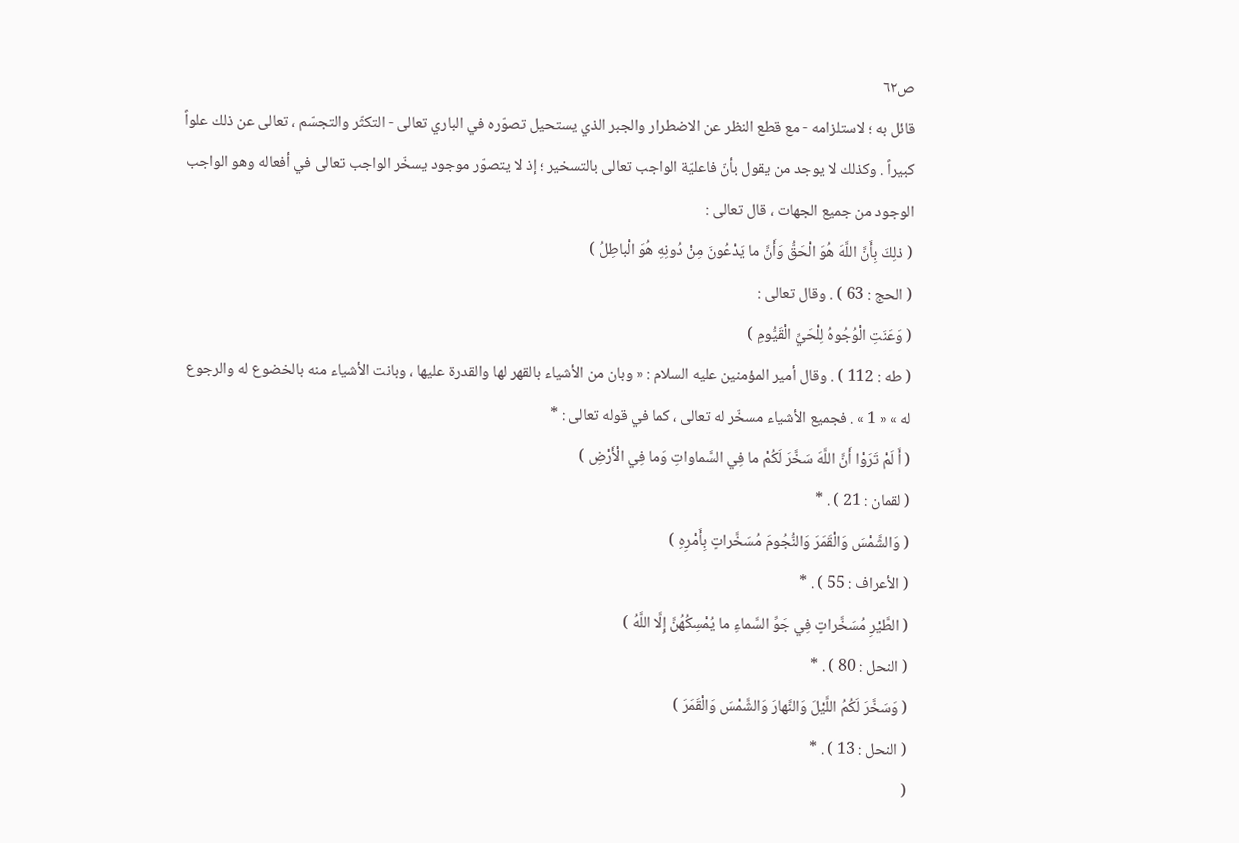ص٦٢
قائل به ؛ لاستلزامه - مع قطع النظر عن الاضطرار والجبر الذي يستحيل تصوّره في الباري تعالى - التكثّر والتجسّم ، تعالى عن ذلك علواً كبيراً . وكذلك لا يوجد من يقول بأنّ فاعليّة الواجب تعالى بالتسخير ؛ إذ لا يتصوّر موجود يسخّر الواجب تعالى في أفعاله وهو الواجب الوجود من جميع الجهات ، قال تعالى :
( ذلِكَ بِأَنَّ اللَّهَ هُوَ الْحَقُّ وَأَنَّ ما يَدْعُونَ مِنْ دُونِهِ هُوَ الْباطِلُ )
( الحج : 63 ) . وقال تعالى :
( وَعَنَتِ الْوُجُوهُ لِلْحَيِّ الْقَيُّومِ )
( طه : 112 ) . وقال أمير المؤمنين عليه السلام : « وبان من الأشياء بالقهر لها والقدرة عليها ، وبانت الأشياء منه بالخضوع له والرجوع له » « 1 » . فجميع الأشياء مسخّر له تعالى ، كما في قوله تعالى : *
( أَ لَمْ تَرَوْا أَنَّ اللَّهَ سَخَّرَ لَكُمْ ما فِي السَّماواتِ وَما فِي الْأَرْضِ )
( لقمان : 21 ) . *
( وَالشَّمْسَ وَالْقَمَرَ وَالنُّجُومَ مُسَخَّراتٍ بِأَمْرِهِ )
( الأعراف : 55 ) . *
( الطَّيْرِ مُسَخَّراتٍ فِي جَوِّ السَّماءِ ما يُمْسِكُهُنَّ إِلَّا اللَّهُ )
( النحل : 80 ) . *
( وَسَخَّرَ لَكُمُ اللَّيْلَ وَالنَّهارَ وَالشَّمْسَ وَالْقَمَرَ )
( النحل : 13 ) . *
(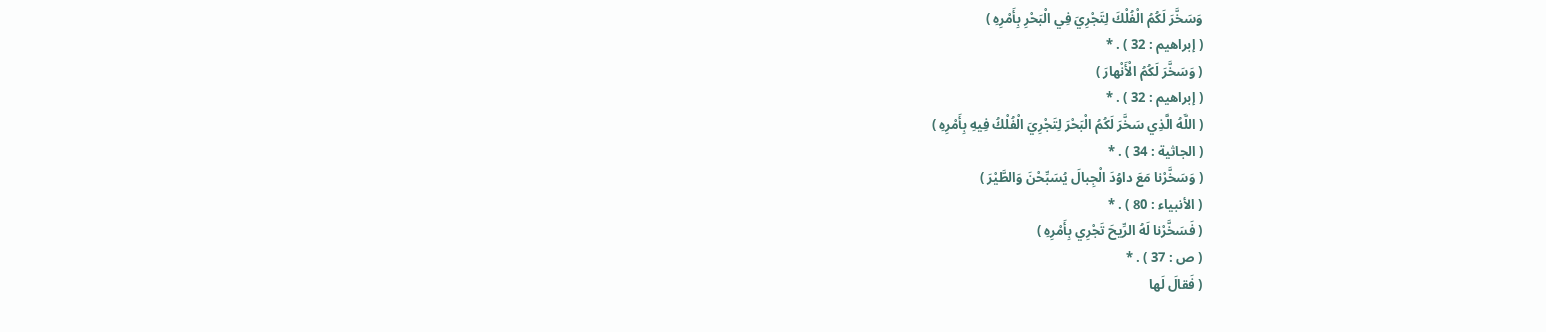وَسَخَّرَ لَكُمُ الْفُلْكَ لِتَجْرِيَ فِي الْبَحْرِ بِأَمْرِهِ )
( إبراهيم : 32 ) . *
( وَسَخَّرَ لَكُمُ الْأَنْهارَ )
( إبراهيم : 32 ) . *
( اللَّهُ الَّذِي سَخَّرَ لَكُمُ الْبَحْرَ لِتَجْرِيَ الْفُلْكُ فِيهِ بِأَمْرِهِ )
( الجاثية : 34 ) . *
( وَسَخَّرْنا مَعَ داوُدَ الْجِبالَ يُسَبِّحْنَ وَالطَّيْرَ )
( الأنبياء : 80 ) . *
( فَسَخَّرْنا لَهُ الرِّيحَ تَجْرِي بِأَمْرِهِ )
( ص : 37 ) . *
( فَقالَ لَها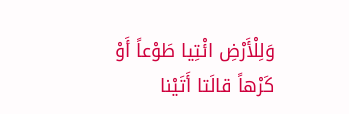وَلِلْأَرْضِ ائْتِيا طَوْعاً أَوْ كَرْهاً قالَتا أَتَيْنا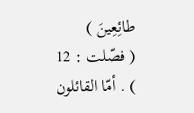طائِعِينَ )
( فصّلت : 12 ) . أمّا القائلون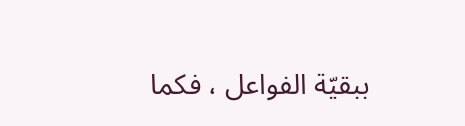ببقيّة الفواعل ، فكما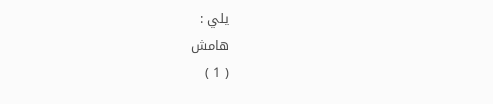يلي :
هامش
( 1 )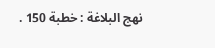نهج البلاغة : خطبة 150 .